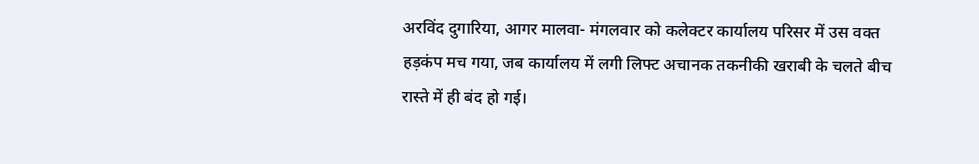अरविंद दुगारिया, आगर मालवा- मंगलवार को कलेक्टर कार्यालय परिसर में उस वक्त हड़कंप मच गया, जब कार्यालय में लगी लिफ्ट अचानक तकनीकी खराबी के चलते बीच रास्ते में ही बंद हो गई।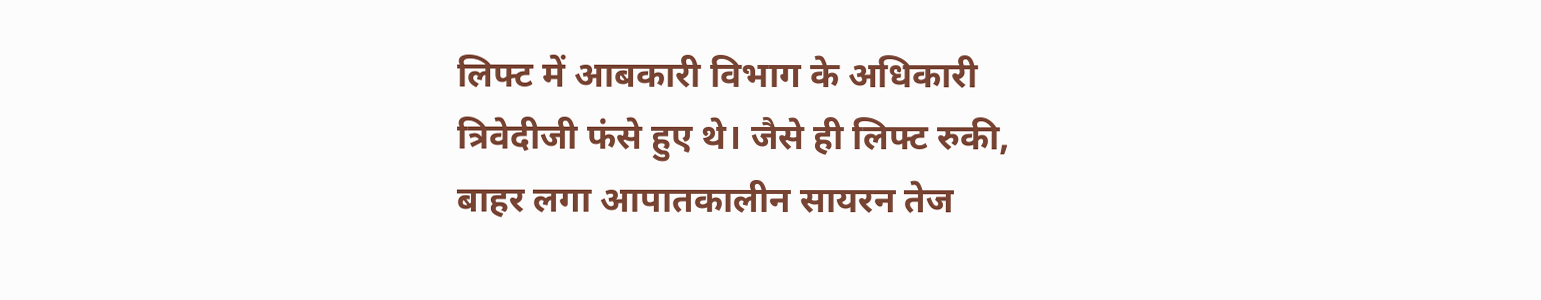लिफ्ट में आबकारी विभाग के अधिकारी त्रिवेदीजी फंसे हुए थे। जैसे ही लिफ्ट रुकी, बाहर लगा आपातकालीन सायरन तेज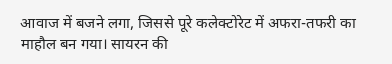आवाज में बजने लगा, जिससे पूरे कलेक्टोरेट में अफरा-तफरी का माहौल बन गया। सायरन की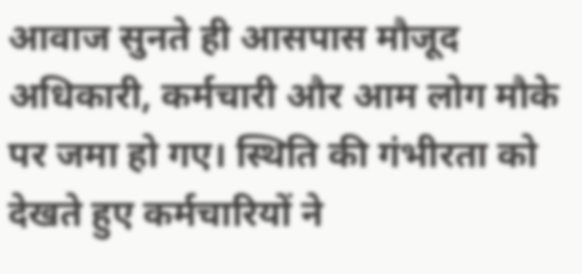आवाज सुनते ही आसपास मौजूद अधिकारी, कर्मचारी और आम लोग मौके पर जमा हो गए। स्थिति की गंभीरता को देखते हुए कर्मचारियों ने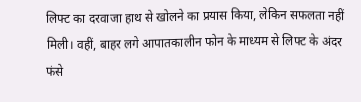लिफ्ट का दरवाजा हाथ से खोलने का प्रयास किया, लेकिन सफलता नहीं मिली। वहीं, बाहर लगे आपातकालीन फोन के माध्यम से लिफ्ट के अंदर फंसे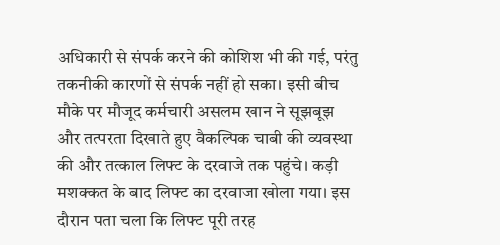अधिकारी से संपर्क करने की कोशिश भी की गई, परंतु तकनीकी कारणों से संपर्क नहीं हो सका। इसी बीच मौके पर मौजूद कर्मचारी असलम खान ने सूझबूझ और तत्परता दिखाते हुए वैकल्पिक चाबी की व्यवस्था की और तत्काल लिफ्ट के दरवाजे तक पहुंचे। कड़ी मशक्कत के बाद लिफ्ट का दरवाजा खोला गया। इस दौरान पता चला कि लिफ्ट पूरी तरह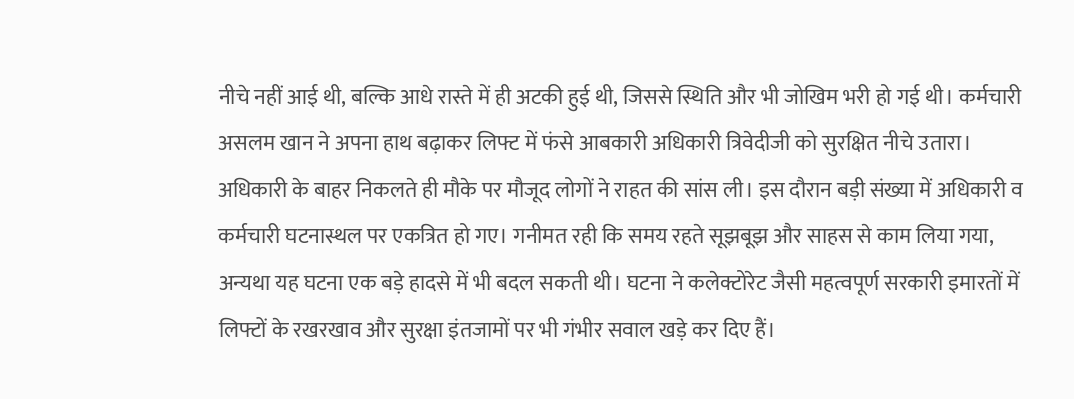नीचे नहीं आई थी, बल्कि आधे रास्ते में ही अटकी हुई थी, जिससे स्थिति और भी जोखिम भरी हो गई थी। कर्मचारी असलम खान ने अपना हाथ बढ़ाकर लिफ्ट में फंसे आबकारी अधिकारी त्रिवेदीजी को सुरक्षित नीचे उतारा। अधिकारी के बाहर निकलते ही मौके पर मौजूद लोगों ने राहत की सांस ली। इस दौरान बड़ी संख्या में अधिकारी व कर्मचारी घटनास्थल पर एकत्रित हो गए। गनीमत रही कि समय रहते सूझबूझ और साहस से काम लिया गया, अन्यथा यह घटना एक बड़े हादसे में भी बदल सकती थी। घटना ने कलेक्टोरेट जैसी महत्वपूर्ण सरकारी इमारतों में लिफ्टों के रखरखाव और सुरक्षा इंतजामों पर भी गंभीर सवाल खड़े कर दिए हैं।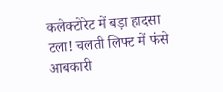कलेक्टोरेट में बड़ा हादसा टला! चलती लिफ्ट में फंसे आबकारी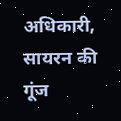अधिकारी, सायरन की गूंज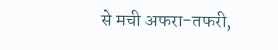से मची अफरा-तफरी,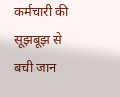कर्मचारी की सूझबूझ से बची जान